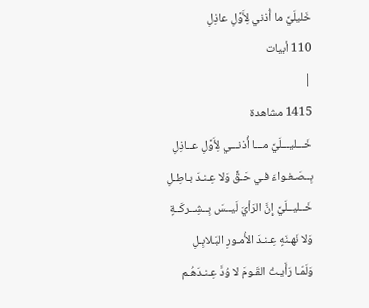خَليلَيَّ ما أُذني لِأَوَّلِ عاذِلِ
110 أبيات
|
1415 مشاهدة
خَـــليـــلَيَّ مـــا أُذنـــي لِأَوَّلِ عــاذِلِ
بِــصَـغـواءَ فـي حَـقٍّ وَلا عِـنـدَ بـاطِـلِ
خَــليــلَيَّ إِنَّ الرَأيَ لَيــسَ بِــشِــركَــةٍ
وَلا نَهـنَهٍ عِـنـدَ الأُمـورِ البَـلابِـلِ
وَلَمّـا رَأَيـتُ القَـومَ لا وُدَّ عِـنـدَهُـم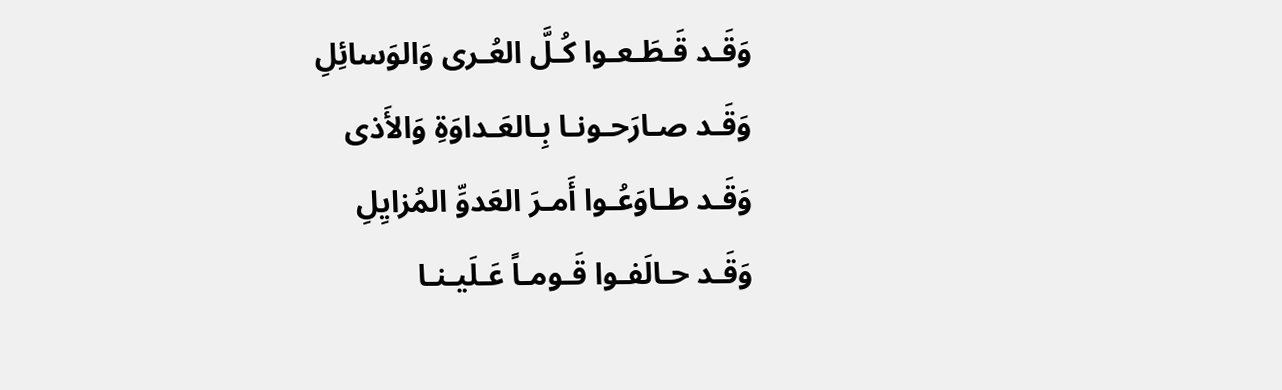وَقَـد قَـطَـعـوا كُـلَّ العُـرى وَالوَسائِلِ
وَقَـد صـارَحـونـا بِـالعَـداوَةِ وَالأَذى
وَقَـد طـاوَعُـوا أَمـرَ العَدوِّ المُزايِلِ
وَقَـد حـالَفـوا قَـومـاً عَـلَيـنـا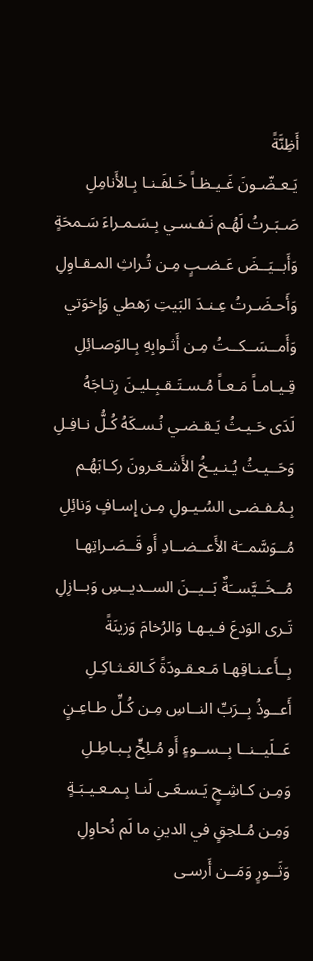أَظِنَّةً
يَـعـضّـونَ غَـيـظـاً خَـلفَـنـا بِـالأَنامِلِ
صَـبَـرتُ لَهُـم نَـفـسـي بِـسَـمـراءَ سَـمحَةٍ
وَأَبــيَــضَ عَـضـبٍ مِـن تُـراثِ المـقـاوِلِ
وَأَحـضَـرتُ عِـنـدَ البَيتِ رَهطي وَإِخوَتي
وَأَمــسَــكــتُ مِـن أَثـوابِهِ بِـالوَصـائِلِ
قِـيـامـاً مَـعـاً مُـسـتَـقـبِـليـنَ رِتـاجَهُ
لَدَى حَـيـثُ يَـقـضـي نُـسـكَهُ كُـلُّ نـافِـلِ
وَحَــيـثُ يُـنـيـخُ الأَشـعَـرونَ ركـابَهُـم
بِـمُـفـضـى السُـيـولِ مِـن إِسـافٍ وَنائِلِ
مُــوَسَّمــَة الأَعــضــادِ أَو قَــصَـراتِهـا
مُــخَــيَّســَةٌ بَــيــنَ الســديــسِ وَبــازِلِ
تَـرى الوَدعَ فـيـهـا وَالرُخامَ وَزينَةً
بِــأَعـنـاقِهـا مَـعـقـودَةً كَـالعَـثـاكِـلِ
أَعــوذُ بِــرَبِّ النــاسِ مِـن كُـلِّ طـاعِـنٍ
عَــلَيــنــا بِــســوءٍ أَو مُـلِحٍّ بِـبـاطِـلِ
وَمِـن كـاشِـحٍ يَـسـعَـى لَنـا بِـمـعـيـبَـةٍ
وَمِـن مُـلحِقٍ في الدينِ ما لَم نُحاوِلِ
وَثَــورٍ وَمَــن أَرسـى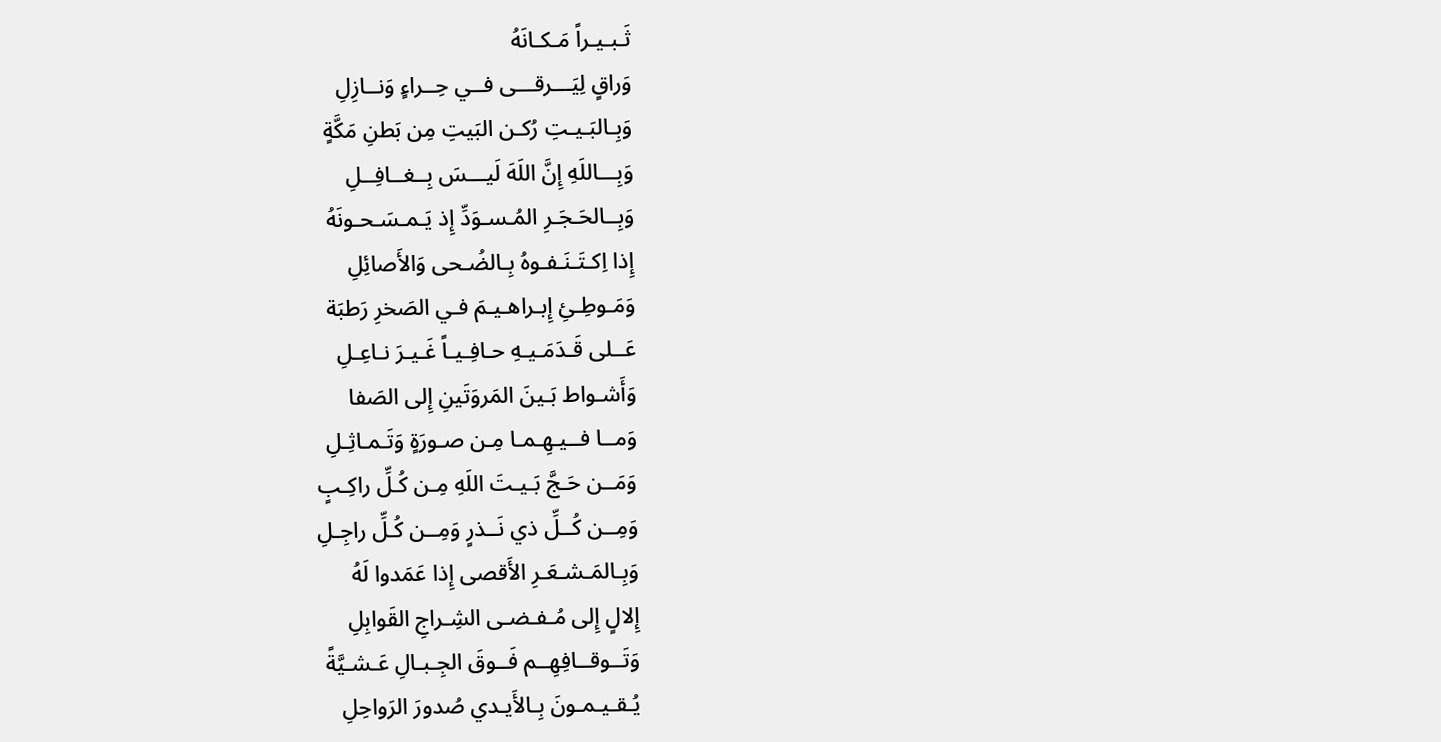ثَـبـيـراً مَـكـانَهُ
وَراقٍ لِيَـــرقـــى فــي حِــراءٍ وَنــازِلِ
وَبِـالبَـيـتِ رُكـن البَيتِ مِن بَطنِ مَكَّةٍ
وَبِـــاللَهِ إِنَّ اللَهَ لَيـــسَ بِــغــافِــلِ
وَبِــالحَـجَـرِ المُـسـوَدِّ إِذ يَـمـسَـحـونَهُ
إِذا اِكـتَـنَـفـوهُ بِـالضُـحى وَالأَصائِلِ
وَمَـوطِـئِ إِبـراهـيـمَ فـي الصَخرِ رَطبَة
عَــلى قَـدَمَـيـهِ حـافِـيـاً غَـيـرَ نـاعِـلِ
وَأَشـواط بَـينَ المَروَتَينِ إِلى الصَفا
وَمــا فــيـهِـمـا مِـن صـورَةٍ وَتَـمـاثِـلِ
وَمَــن حَـجَّ بَـيـتَ اللَهِ مِـن كُـلِّ راكِـبٍ
وَمِــن كُــلِّ ذي نَــذرٍ وَمِــن كُـلِّ راجِـلِ
وَبِـالمَـشـعَـرِ الأَقصى إِذا عَمَدوا لَهُ
إِلالٍ إِلى مُـفـضـى الشِـراجِ القَوابِلِ
وَتَــوقــافِهِــم فَــوقَ الجِـبـالِ عَـشـيَّةً
يُـقـيـمـونَ بِـالأَيـدي صُدورَ الرَواحِلِ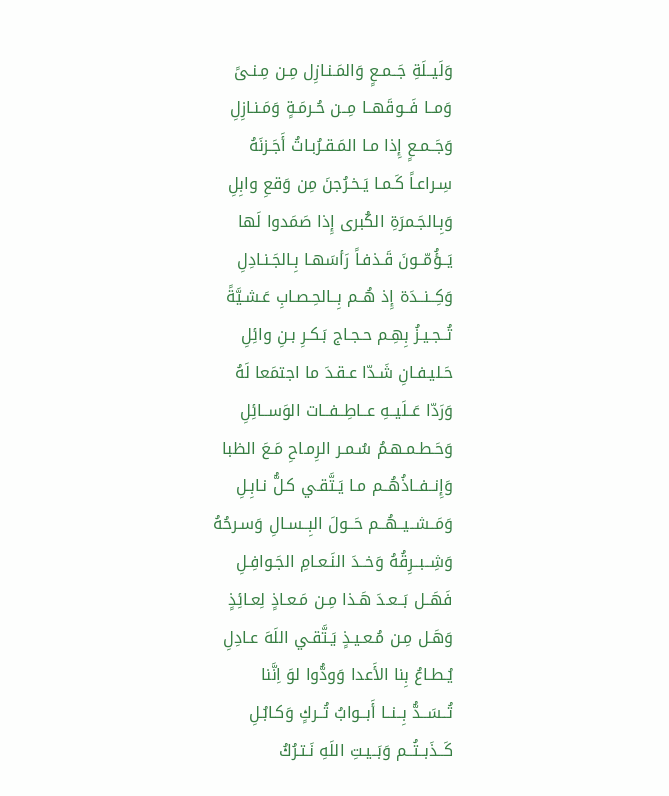وَلَيــلَةِ جَــمـعٍ وَالمَـنـازِل مِـن مِـنـىً
وَمــا فَــوقَهــا مِــن حُـرمَـةٍ وَمَـنـازِلِ
وَجَــمـعٍ إِذا مـا المَـقـرُبـاتُ أَجَـزنَهُ
سِـراعـاً كَـمـا يَـخـرُجنَ مِن وَقعِ وابِلِ
وَبِـالجَـمرَةِ الكُبرى إِذا صَمَدوا لَها
يَــؤُمّــونَ قَـذفـاً رَأسَهـا بِـالجَـنـادِلِ
وَكِــنــدَة إِذ هُــم بِــالحِـصـابِ عَـشـيَّةً
تُــجـيـزُ بِهِـم حـجـاج بَـكـرِ بـنِ وائِلِ
حَـليـفـانِ شَـدّا عـقـدَ ما اجتمَعا لَهُ
وَرَدّا عَــلَيــهِ عــاطِــفــات الوَســائِلِ
وَحَـطـمـهـمُ سُـمـر الرِمـاحِ مَـعَ الظبا
وَإِنــفــاذُهُــم مـا يَـتَّقـي كـلُّ نـابِـلِ
وَمَــشــيــهُــم حَــولَ البِــسـالِ وَسـرحُهُ
وَشِــبــرِقُهُ وَخــدَ النَـعـامِ الجَـوافِـلِ
فَهَــل بَــعـدَ هَـذا مِـن مَـعـاذٍ لِعـائِذٍ
وَهَـل مِـن مُـعـيـذٍ يَـتَّقـي اللَهَ عـادِلِ
يُـطـاعُ بِنا الأَعدا وَودُّوا لوَ اِنَّنا
تُــسَــدُّ بِــنــا أَبــوابُ تُــركٍ وَكـابُـلِ
كَــذَبــتُــم وَبَــيـتِ اللَهِ نَـتـرُكُ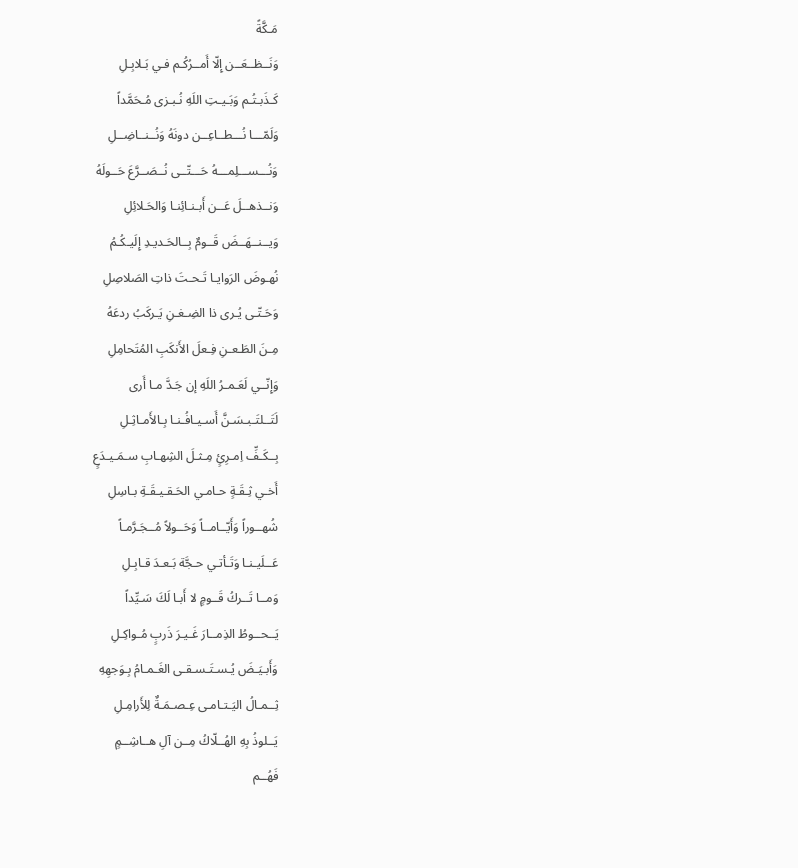مَـكَّةً
وَنَــظــعَــن إِلّا أَمــرُكُـم فـي بَـلابِـلِ
كَـذَبـتُـم وَبَـيـتِ اللَهِ نُـبـزى مُـحَمَّداً
وَلَمّـــا نُـــطــاعِــن دونَهُ وَنُــنــاضِــلِ
وَنُـــســـلِمـــهُ حَـــتّــى نُــصَــرَّعَ حَــولَهُ
وَنــذهــلَ عَــن أَبـنـائِنـا وَالحَـلائِلِ
وَيــنــهَــضَ قَــومٌ بِــالحَـديـدِ إِلَيـكُـمُ
نُهـوضَ الرَوايـا تَـحـتَ ذاتِ الصَلاصِلِ
وَحَـتّـى يُـرى ذا الضِـغـنِ يَـركَبُ ردعَهُ
مِـنَ الطَـعـنِ فِـعلَ الأَنكَبِ المُتَحامِلِ
وَإِنّــي لَعَـمـرُ اللَهِ إن جَـدَّ مـا أَرى
لَتَــلتَـبـسَـنَّ أَسـيـافُـنـا بِـالأَمـاثِـلِ
بِــكَـفِّ اِمـرِئٍ مِـثـلَ الشِهـابِ سـمَـيـدَعٍ
أَخـي ثِـقَـةٍ حـامـي الحَـقـيـقَـةِ بـاسِلِ
شُهــوراً وَأَيّــامــاً وَحَــولاً مُــجَـرَّمـاً
عَــلَيـنـا وَتَـأتـي حـجَّة بَـعـدَ قـابِـلِ
وَمــا تَــركُ قَــومٍ لا أَبـا لَكَ سَـيِّداً
يَــحــوطُ الذِمــارَ غَـيـرَ ذَربٍ مُـواكِـلِ
وَأَبـيَـضَ يُـسـتَـسـقـى الغَـمـامُ بِـوَجهِهِ
ثِــمـالُ اليَـتـامـى عِـصـمَـةٌ لِلأَرامِـلِ
يَــلوذُ بِهِ الهُــلّاكُ مِــن آلِ هــاشِــمٍ
فَهُــم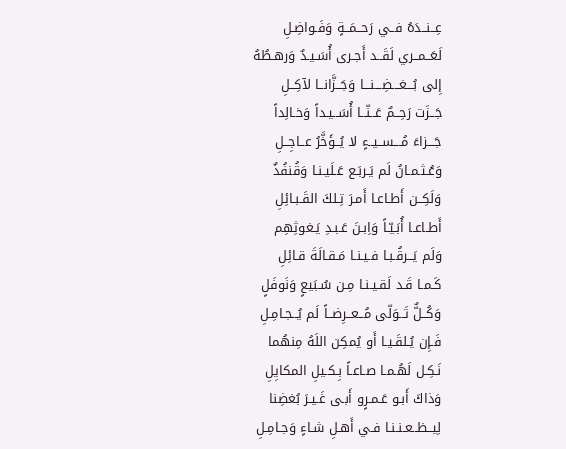عِــنــدَهُ فــي رَحــمَــةٍ وَفَـواضِـلِ
لَعَــمــري لَقَــد أَجـرى أُسَـيـدٌ وَرهـطُهُ
إِلى بُـــغـــضِـــنـــا وَجَــزَّانــا لآكِــلِ
جَــزَت رَحِــمٌ عَــنّــا أُسَــيـداً وَخـالِداً
جَـــزاءَ مُـــســيــءٍ لا يُــؤَخَّرُ عــاجِــلِ
وَعُـثـمـانُ لَم يَـربَـع عَـلَيـنـا وَقُنفُذٌ
وَلَكِــن أَطـاعـا أَمـرَ تِـلكَ القَـبـائِلِ
أَطـاعـا أُبَـيّـاً وَاِبـنَ عَـبـدِ يَـغوثِهِم
وَلَم يَــرقُـبـا فـيـنـا مَـقـالَةَ قـائِلِ
كَـمـا قَـد لَقـيـنـا مِـن سُـبَيعٍ وَنَوفَلٍ
وَكُــلٌّ تَــوَلّى مُــعــرِضــاً لَم يُــجـامِـلِ
فَـإِن يُـلقَـيـا أَو يُمكِن اللَهُ مِنهُما
نَـكِـل لَهُـمـا صـاعـاً بِـكـيلِ المكايِلِ
وَذاكَ أَبـو عَـمـرٍو أَبـى غَـيـرَ بُغضِنا
لِيــظــعـنـنـا فـي أَهـلِ شـاءٍ وَجـامِـلِ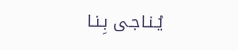يُـنـاجـى بِـنـا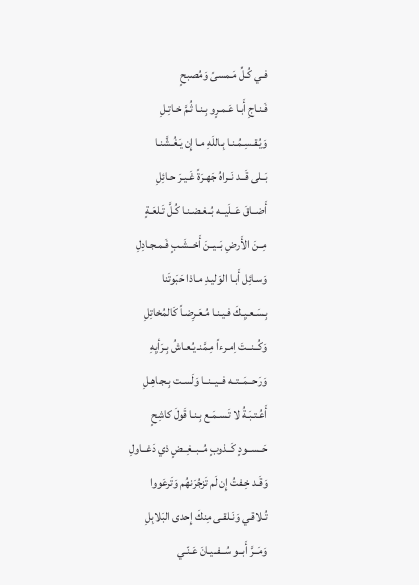فـي كُـلِّ مَـمسىً وَمُصبحٍ
فَـنـاجِ أَبـا عَـمـرٍو بِـنـا ثُـمَّ خـاتِـلِ
وَيُـقـسِـمُـنـا بِـاللَهِ مـا إِن يَـغُـشَّنـا
بَــلى قَــد نَــراهُ جَهـرَةً غَـيـرَ حـائِلِ
أَضــاقَ عَــلَيــه بُــغـضـنـا كُـلَّ تَـلعَـةٍ
مِــنَ الأَرضِ بَــيــنَ أَخــشَـبٍ فَـمـجـادِلِ
وَسـائِل أَبـا الوَليـدِ مـاذا حَبَوتَنا
بِـسَـعـيِـكَ فـيـنـا مُـعَـرِضـاً كَالمُخاتِلِ
وَكُــنــتَ اِمـرءاً مِـمَّنـ يُـعـاشُ بِـرَأيِهِ
وَرَحــمَــتــه فــيــنــا وَلَسـت بِـجـاهِـلِ
أَعُـتـبَـةُ لا تَـسـمَـع بِـنـا قَولَ كاشِحٍ
حَــســودٍ كَــذوبٍ مُــبــغِــضٍ ذي دَغــاولِ
وَقَـد خِـفتُ إِن لَم تَزجُرَنهُم وَتَرعَووا
تُـلاقـي وَنَـلقـى مِنكَ إِحدى البَلابِلِ
وَمَــرَّ أَبــو سُــفــيـانَ عَـنّـي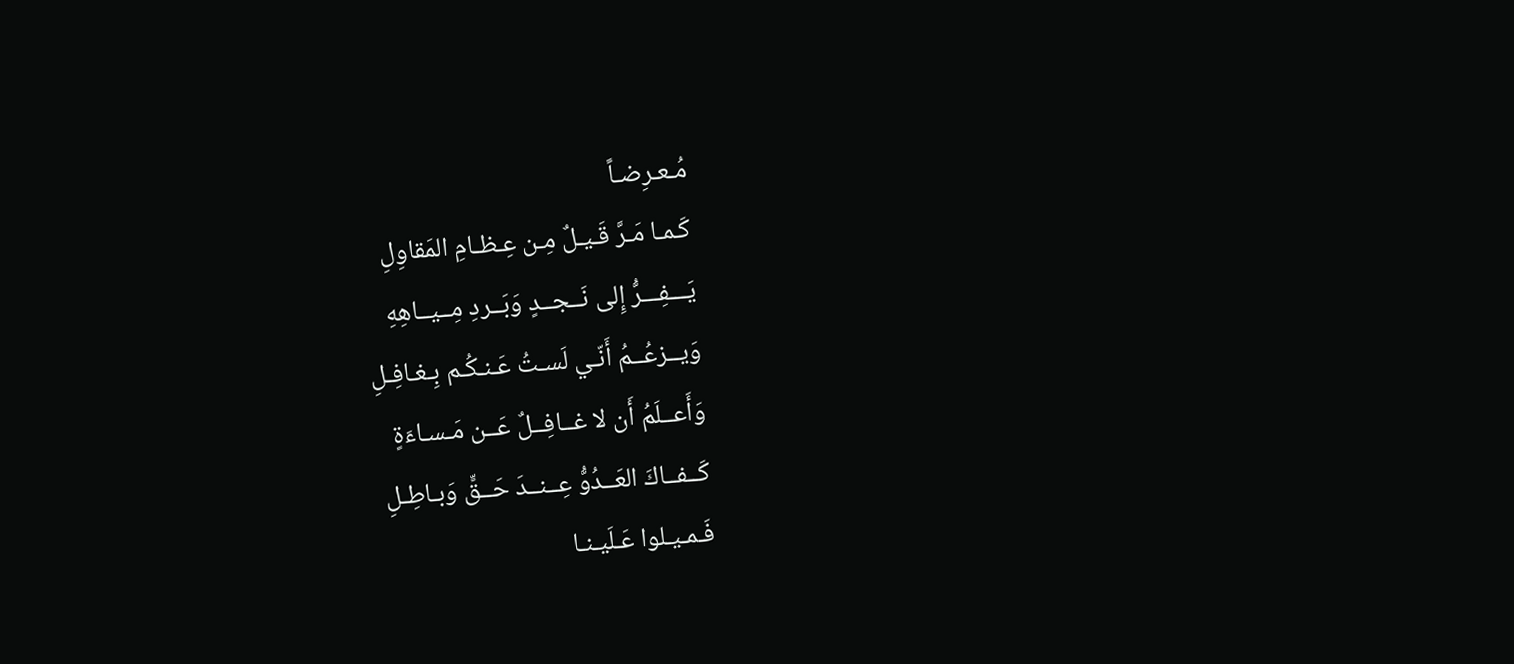مُـعـرِضـاً
كَـمـا مَـرَّ قَـيـلٌ مِـن عِـظـامِ المَقاوِلِ
يَـــفِـــرُّ إِلى نَــجــدٍ وَبَــردِ مِــيــاهِهِ
وَيــزعُــمُ أَنّـي لَسـتُ عَـنـكُـم بِـغـافِـلِ
وَأَعــلَمُ أَن لا غــافِــلٌ عَــن مَـسـاءَةٍ
كَــفــاكَ العَــدُوُّ عِــنــدَ حَــقٍّ وَبـاطِـلِ
فَـمـيـلوا عَـلَيـنـا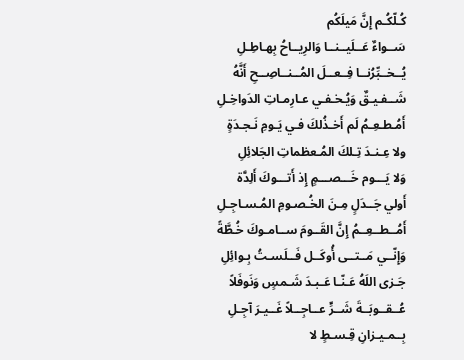كُـلّكُـم إِنَّ مَيلَكُم
سَــواءٌ عَــلَيــنــا وَالرِيــاحُ بِهـاطِـلِ
يُــخــبِّرُنــا فِــعــلَ المُــنــاصِــحِ أَنَّهُ
شَــفـيـقٌ وَيُـخـفـي عـارِمـاتِ الدَواخِـلِ
أَمُـطـعِـمُ لَم أَخـذُلكَ فـي يَـومِ نَـجـدَةٍ
ولا عِـنـدَ تِـلكَ المُـعظماتِ الجَلائِلِ
وَلا يَـــوم خَـــصـــمٍ إِذ أَتـــوكَ أَلِدَّة
أَولي جَــدَلٍ مِـنَ الخُـصـومِ المُـسـاجِـلِ
أَمُــطــعِــمُ إِنَّ القَــومَ ســامـوكَ خُـطَّةً
وَإِنّــي مَــتــى أُوكَــل فَــلَسـتُ بِـوائِلِ
جَـزى اللَهُ عَـنّـا عَـبـدَ شَـمسٍ وَنَوفَلاً
عُــقــوبَــةَ شَــرٍّ عــاجِــلاً غَــيـرَ آجِـلِ
بِــمـيـزانِ قِـسـطٍ لا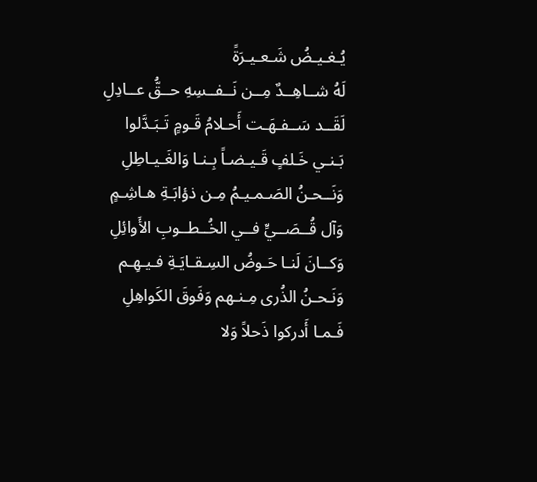يُـغـيـضُ شَـعـيـرَةً
لَهُ شــاهِــدٌ مِــن نَــفــسِهِ حــقُّ عــادِلِ
لَقَــد سَــفـهَـت أَحـلامُ قَـومٍ تَـبَـدَّلوا
بَـنـي خَـلفٍ قَـيـضـاً بِـنـا وَالغَـيـاطِلِ
وَنَــحـنُ الصَـمـيـمُ مِـن ذؤابَـةِ هـاشِـمٍ
وَآل قُــصَــيٍّ فــي الخُــطــوبِ الأَوائِلِ
وَكــانَ لَنـا حَـوضُ السِـقـايَـةِ فـيـهِـم
وَنَـحـنُ الذُرى مِـنـهم وَفَوقَ الكَواهِلِ
فَـمـا أَدركوا ذَحلاً وَلا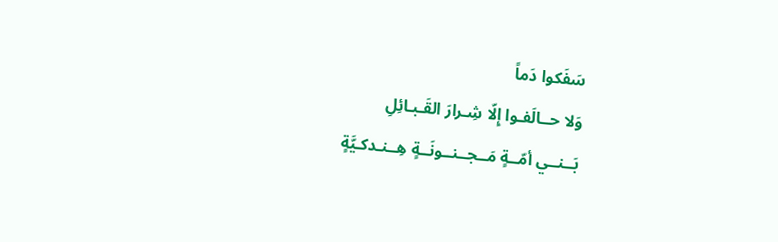سَفَكوا دَماً
وَلا حــالَفـوا إِلّا شِـرارَ القَـبـائِلِ
بَــنــي أمّــةٍ مَــجــنــونَــةٍ هِــنـدكـيَّةٍ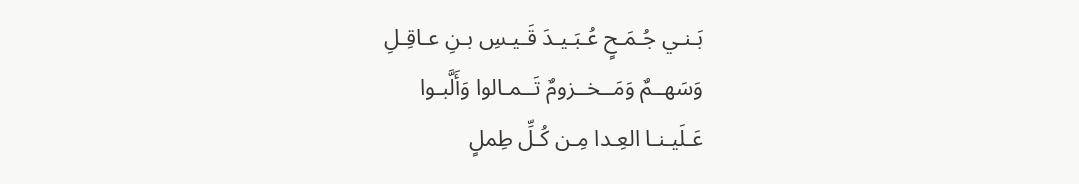بَـنـي جُـمَـحٍ عُـبَـيـدَ قَـيـسِ بـنِ عـاقِـلِ
وَسَهــمٌ وَمَــخــزومٌ تَــمـالوا وَأَلَّبـوا
عَـلَيـنـا العِـدا مِـن كُـلِّ طِملٍ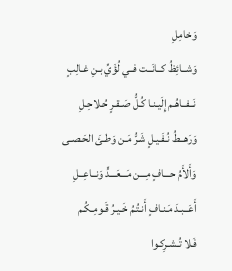وَخامِلِ
وَشــائِظُ كــانَــت فــي لُؤَيِّ بـنِ غـالِبٍ
نَــفــاهُـم إِلَيـنـا كُـلُّ صَـقـرٍ حُـلاحِـلِ
وَرَهــطُ نُـفَـيـلٍ شَـرُّ مَـن وَطـئَ الحَـصـى
وَأَلأَمُ حـــافٍ مِـــن مَـــعَـــدٍّ وَنــاعِــلِ
أَعَــبـدَ مَـنـافٍ أَنـتُـمُ خَـيـرُ قَـومِـكُـم
فَـلا تُـشـرِكـوا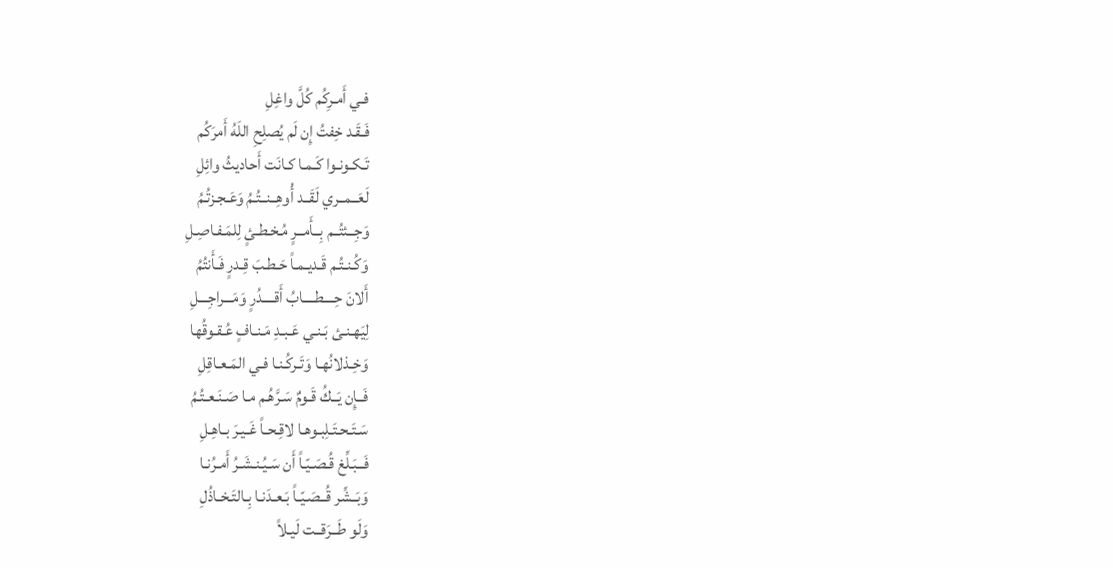فـي أَمـرِكُم كُلَّ واغِلِ
فَـقَـد خِفتُ إِن لَم يُصلِحِ اللَهُ أَمرَكُم
تَـكـونـوا كَـمـا كـانَت أَحاديثُ وائِلِ
لَعَــمــري لَقَــد أُوهِــنــتُـمُ وَعَـجـزتُـمُ
وَجِــئتُــم بِــأَمــرٍ مُـخـطـئٍ لِلمَـفـاصِـلِ
وَكُـنـتُـم قَـديـمـاً حَـطـبَ قِـدرٍ فَـأَنتُمُ
أَلانَ حِــــطــــابُ أَقــــدُرٍ وَمَـــراجِـــلِ
لِيَهـنـئ بَـنـي عَـبـدِ مَـنـافٍ عُـقـوقُها
وَخِـذلانُهـا وَتَـركُـنـا فـي المَـعـاقِلِ
فَــإِن يَــكُ قَـومٌ سَـرَّهُـم مـا صَـنَـعـتُـمُ
سَـتَـحـتَـلِبـوهـا لاقِـحـاً غَـيـرَ بـاهِـلِ
فَــبَـلِّغ قُـصَـيّـاً أَن سَـيُـنـشَـرُ أَمـرُنـا
وَبَــشِّر قُــصَـيّـاً بَـعـدَنـا بِـالتَـخـاذُلِ
وَلَو طَــرَقــت لَيـلاً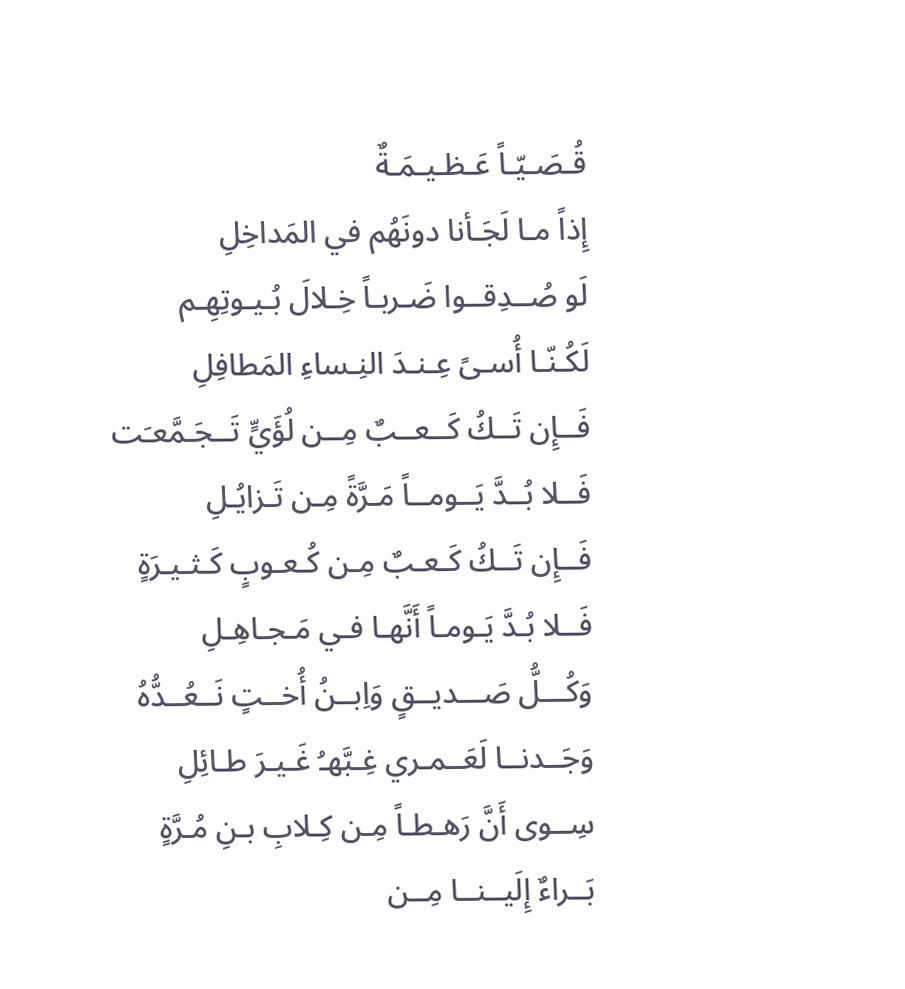قُـصَـيّـاً عَـظـيـمَـةٌ
إِذاً مـا لَجَـأنا دونَهُم في المَداخِلِ
لَو صُــدِقــوا ضَـربـاً خِـلالَ بُـيـوتِهِـم
لَكُـنّـا أُسـىً عِـنـدَ النِـساءِ المَطافِلِ
فَــإِن تَــكُ كَــعــبٌ مِــن لُؤَيٍّ تَــجَـمَّعـَت
فَــلا بُــدَّ يَــومــاً مَـرَّةً مِـن تَـزايُـلِ
فَــإِن تَــكُ كَـعـبٌ مِـن كُـعـوبٍ كَـثـيـرَةٍ
فَــلا بُـدَّ يَـومـاً أَنَّهـا فـي مَـجـاهِـلِ
وَكُـــلُّ صَـــديــقٍ وَاِبــنُ أُخــتٍ نَــعُــدُّهُ
وَجَــدنــا لَعَــمـري غِـبَّهـُ غَـيـرَ طـائِلِ
سِــوى أَنَّ رَهـطـاً مِـن كِـلابِ بـنِ مُـرَّةٍ
بَــراءٌ إِلَيــنــا مِــن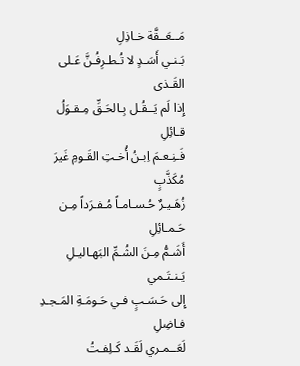مَــعَــقَّة خـاذِلِ
بَـنـي أَسَـدٍ لا تُـطـرِفُـنَّ عَـلى القَـذى
إِذا لَم يَــقُـل بِـالحَـقِّ مِـقـوَلُ قـائِلِ
فَـنِـعـمَ اِبـنُ أُخـتِ القَـومِ غَيرَ مُكَذَّبٍ
زُهَـيـرٌ حُـسـامـاً مُـفـرَداً مِـن حَـمـائِلِ
أَشَـمُّ مِـنَ الشُـمِّ البَهـاليـلِ يَـنـتَـمي
إِلى حَـسَـبٍ فـي حَـومَـةِ المَـجـدِ فـاضِلِ
لَعَــمـري لَقَـد كَـلِفـتُ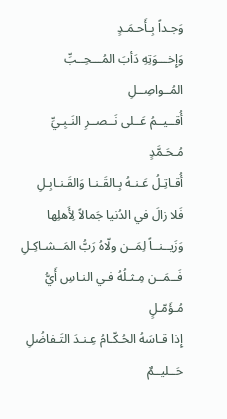وَجـداً بِـأَحـمَـدٍ
وَإِخـــوَتِهِ دَأبَ المُـــحِــبِّ المُــواصِــلِ
أُقــيــمُ عَــلى نَــصــرِ النَـبِـيِّ مُـحَـمَّدٍ
أُقـاتِـلُ عَـنـهُ بِـالقَـنـا وَالقَـنـابِـلِ
فَلا زالَ في الدُنيا جَمالاً لِأَهلِها
وَزَيــنــاً لِمَــن ولّاهُ رَبُّ المَــشـاكِـلِ
فَــمَــن مِـثـلُهُ فـي النـاسِ أَيُّ مُـؤَمّـلٍ
إِذا قـاسَهُ الحُـكّـامُ عِـنـدَ التَـفاضُلِ
حَــليــمٌ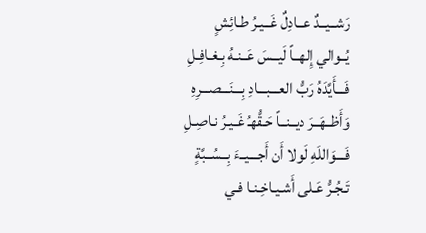رَشــيــدٌ عــادِلٌ غَــيـرُ طـائِشٍ
يُــوالي إِلهــاً لَيــسَ عَــنـهُ بِـغـافِـلِ
فَـــأَيَّدَهُ رَبُّ العـــبـــادِ بِـــنَـــصـــرِهِ
وَأَظــهَــرَ ديــنــاً حَـقُّهـُ غَـيـرُ نـاصِـلِ
فَـــوَاللَهِ لَولا أَن أَجـــيــءَ بِــسُــبَّةٍ
تَـجُـرُّ عَـلى أَشـيـاخِـنـا فـي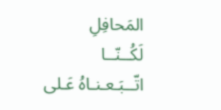المَحافِلِ
لَكُــنّــا اتّــبَـعـنـاهُ عَـلى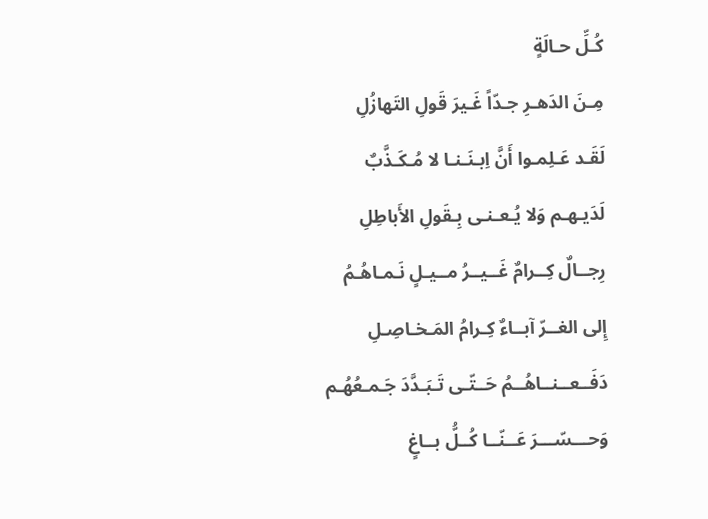كُـلِّ حـالَةٍ
مِـنَ الدَهـرِ جـدّاً غَـيرَ قَولِ التَهازُلِ
لَقَـد عَـلِمـوا أَنَّ اِبـنَـنـا لا مُـكَـذَّبٌ
لَدَيـهـم وَلا يُـعـنـى بِـقَولِ الأَباطِلِ
رِجــالٌ كِــرامٌ غَــيــرُ مــيـلٍ نَـمـاهُـمُ
إِلى الغــرّ آبــاءٌ كِـرامُ المَـخـاصِـلِ
دَفَــعــنــاهُــمُ حَــتّـى تَـبَـدَّدَ جَـمـعُهُـم
وَحـــسّـــرَ عَــنّــا كُــلُّ بــاغٍ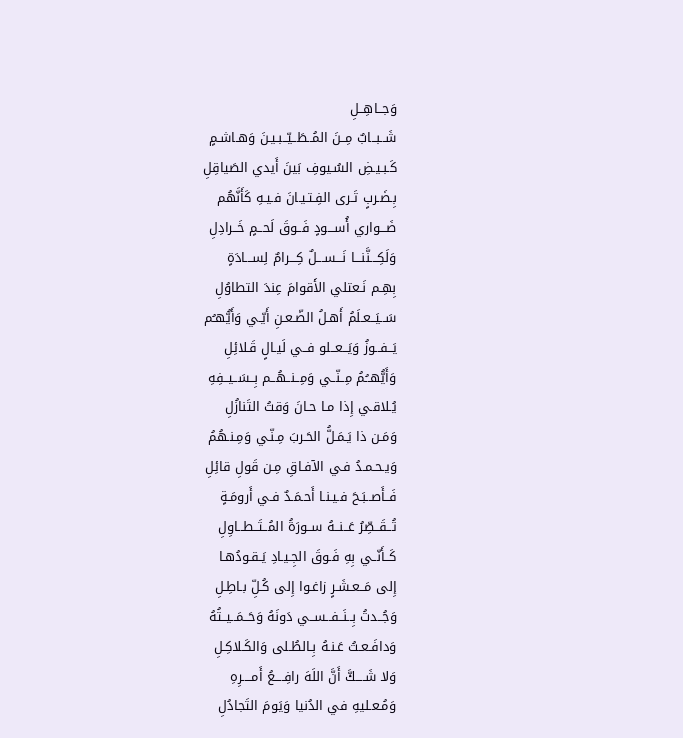وَجــاهِــلِ
شَــبــابٌ مِــنَ المُــطَــيّــبـيـنَ وَهـاشـمٍ
كَـبـيـضِ السُـيوفِ بَينَ أَيدي الصَياقِلِ
بِـضَـربٍ تَـرى الفِـتـيـانَ فـيـهِ كَأَنَّهُم
ضَـــواري أُســـودٍ فَــوقَ لَحــمٍ خَــرادِلِ
وَلَكِـــنَّنـــا نَـــســـلٌ كِـــرامٌ لِســـادَةٍ
بِهِـم نَـعتلي الأَقوامَ عِندَ التطاوُلِ
سَــيَــعـلَمُ أَهـلُ الضّـعـنِ أَيّـي وَأَيُّهـُم
يَــفــوزُ وَيَــعــلو فــي لَيـالٍ قَـلائِلِ
وَأَيُّهــُمُ مِــنّــي وَمِــنــهُــم بِــسَــيــفِهِ
يُـلاقـي إِذا مـا حـانَ وَقتُ التَنازُلِ
وَمَـن ذا يَـمَـلُّ الحَـربَ مِـنّـي وَمِـنـهُمُ
وَيـحـمـدُ فـي الآفـاقِ مِـن قَولِ قائِلِ
فَــأَصــبَـحَ فـيـنـا أَحـمَـدٌ فـي أَرومَـةٍ
تُــقَــصِّرُ عَــنــهُ ســورَةُ المُــتَــطــاوِلِ
كَــأَنّــي بِهِ فَـوقَ الجِـيـادِ يَـقـودُهـا
إِلى مَــعـشَـرٍ زاغـوا إِلى كُـلِّ بـاطِـلِ
وَجُــدتُ بِــنَــفــســي دَونَهُ وَحَــمَــيــتُهُ
وَدافَـعـتُ عَـنـهُ بِـالطُـلى وَالكَـلاكِـلِ
وَلا شَــــكَّ أَنَّ اللَهَ رافِــــعُ أَمــــرِهِ
وَمُـعـليهِ في الدُنيا وَيَومَ التَجادُلِ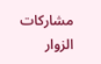مشاركات الزوار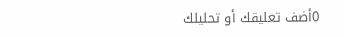0أضف تعليقك أو تحليلك